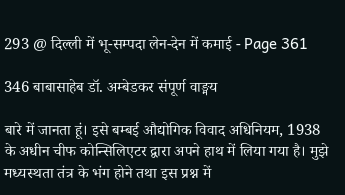293 @ दिल्ली में भू-सम्पदा लेन-देन में कमाई - Page 361

346 बाबासाहेब डॉ. अम्बेडकर संपूर्ण वाङ्मय

बारे में जानता हूं। इसे बम्बई औद्योगिक विवाद अधिनियम, 1938 के अधीन चीफ कोन्सिलिएटर द्वारा अपने हाथ में लिया गया है। मुझे मध्यस्थता तंत्र के भंग होने तथा इस प्रश्न में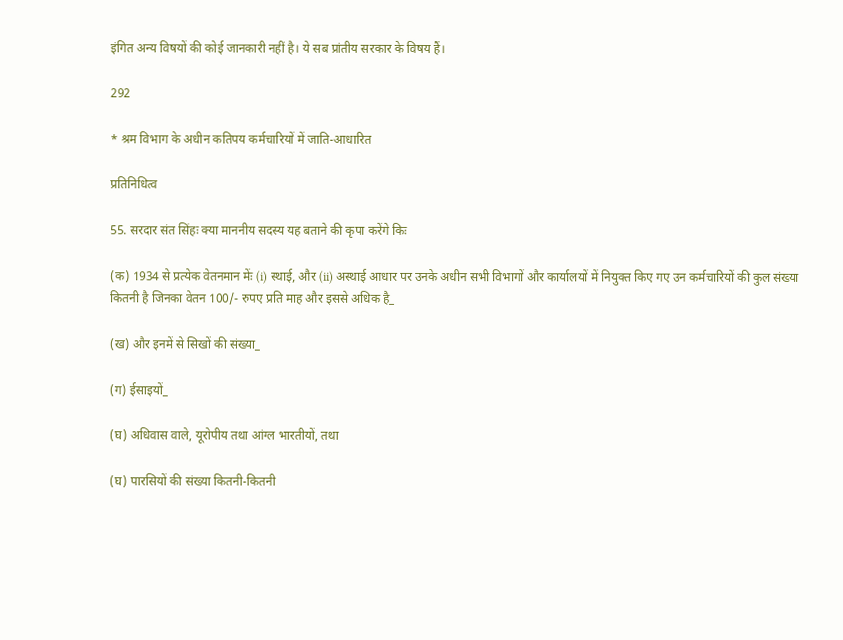इंगित अन्य विषयों की कोई जानकारी नहीं है। ये सब प्रांतीय सरकार के विषय हैं।

292

* श्रम विभाग के अधीन कतिपय कर्मचारियों में जाति-आधारित

प्रतिनिधित्व

55. सरदार संत सिंहः क्या माननीय सदस्य यह बताने की कृपा करेंगे किः

(क) 1934 से प्रत्येक वेतनमान मेंः (i) स्थाई, और (ii) अस्थाई आधार पर उनके अधीन सभी विभागों और कार्यालयों में नियुक्त किए गए उन कर्मचारियों की कुल संख्या कितनी है जिनका वेतन 100/- रुपए प्रति माह और इससे अधिक है_

(ख) और इनमें से सिखों की संख्या_

(ग) ईसाइयों_

(घ) अधिवास वाले, यूरोपीय तथा आंग्ल भारतीयों, तथा

(घ) पारसियों की संख्या कितनी-कितनी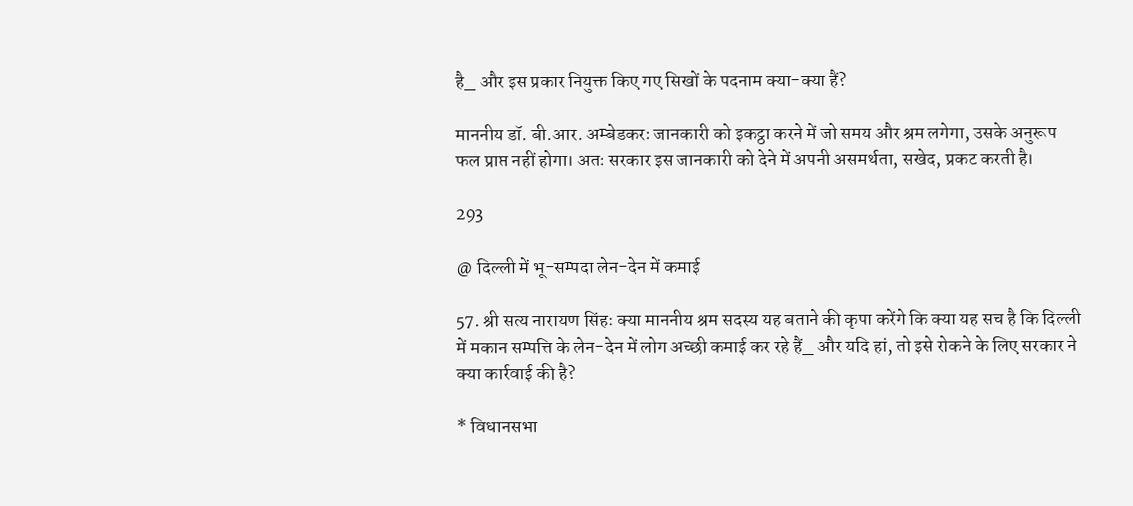है_ और इस प्रकार नियुक्त किए गए सिखों के पदनाम क्या-क्या हैं?

माननीय डॉ. बी.आर. अम्बेडकरः जानकारी को इकट्ठा करने में जो समय और श्रम लगेगा, उसके अनुरूप फल प्राप्त नहीं होगा। अतः सरकार इस जानकारी को देने में अपनी असमर्थता, सखेद, प्रकट करती है।

293

@ दिल्ली में भू-सम्पदा लेन-देन में कमाई

57. श्री सत्य नारायण सिंहः क्या माननीय श्रम सदस्य यह बताने की कृपा करेंगे कि क्या यह सच है कि दिल्ली में मकान सम्पत्ति के लेन-देन में लोग अच्छी कमाई कर रहे हैं_ और यदि हां, तो इसे रोकने के लिए सरकार ने क्या कार्रवाई की है?

* विधानसभा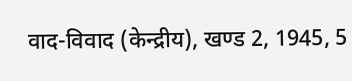वाद-विवाद (केन्द्रीय), खण्ड 2, 1945, 5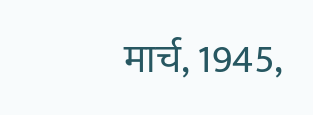मार्च, 1945,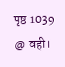पृष्ठ 1039 @ वही।